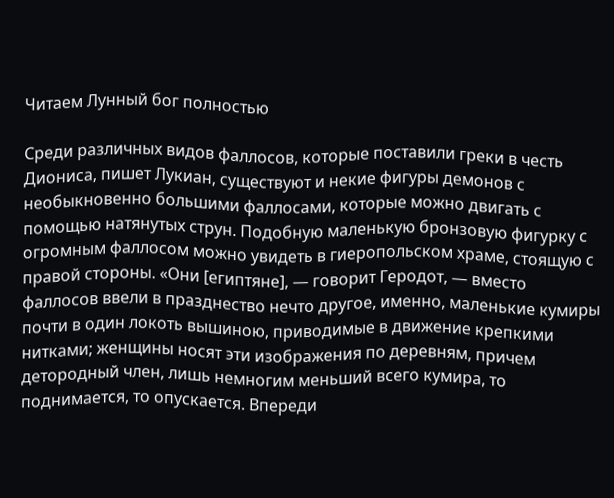Читаем Лунный бог полностью

Среди различных видов фаллосов, которые поставили греки в честь Диониса, пишет Лукиан, существуют и некие фигуры демонов с необыкновенно большими фаллосами, которые можно двигать с помощью натянутых струн. Подобную маленькую бронзовую фигурку с огромным фаллосом можно увидеть в гиеропольском храме, стоящую с правой стороны. «Они [египтяне], — говорит Геродот, — вместо фаллосов ввели в празднество нечто другое, именно, маленькие кумиры почти в один локоть вышиною, приводимые в движение крепкими нитками; женщины носят эти изображения по деревням, причем детородный член, лишь немногим меньший всего кумира, то поднимается, то опускается. Впереди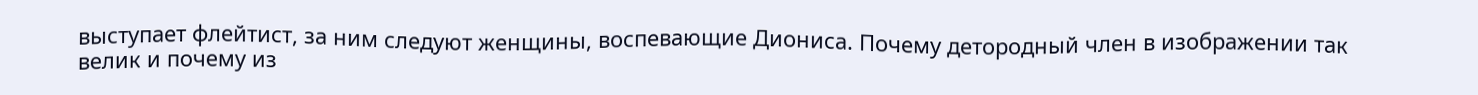выступает флейтист, за ним следуют женщины, воспевающие Диониса. Почему детородный член в изображении так велик и почему из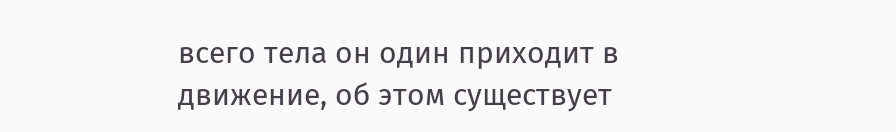всего тела он один приходит в движение, об этом существует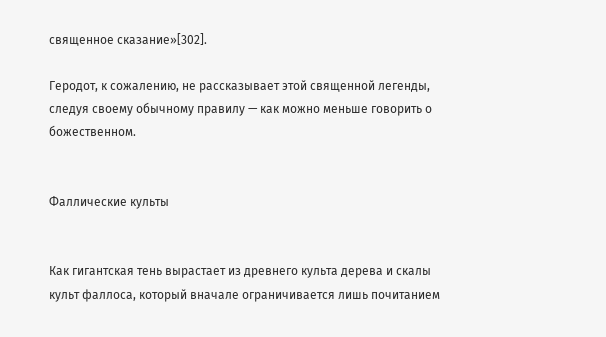священное сказание»[302].

Геродот, к сожалению, не рассказывает этой священной легенды, следуя своему обычному правилу — как можно меньше говорить о божественном.


Фаллические культы


Как гигантская тень вырастает из древнего культа дерева и скалы культ фаллоса, который вначале ограничивается лишь почитанием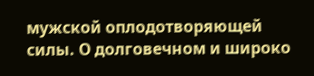мужской оплодотворяющей силы. О долговечном и широко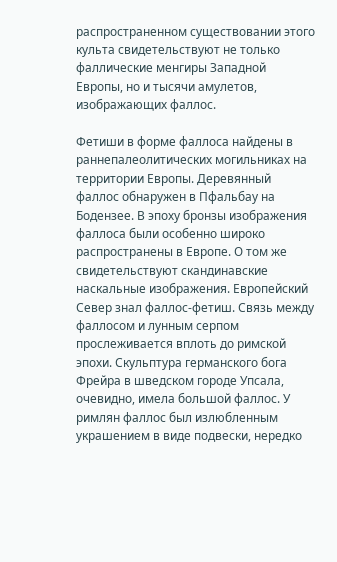распространенном существовании этого культа свидетельствуют не только фаллические менгиры Западной Европы, но и тысячи амулетов, изображающих фаллос.

Фетиши в форме фаллоса найдены в раннепалеолитических могильниках на территории Европы. Деревянный фаллос обнаружен в Пфальбау на Бодензее. В эпоху бронзы изображения фаллоса были особенно широко распространены в Европе. О том же свидетельствуют скандинавские наскальные изображения. Европейский Север знал фаллос-фетиш. Связь между фаллосом и лунным серпом прослеживается вплоть до римской эпохи. Скульптура германского бога Фрейра в шведском городе Упсала, очевидно, имела большой фаллос. У римлян фаллос был излюбленным украшением в виде подвески, нередко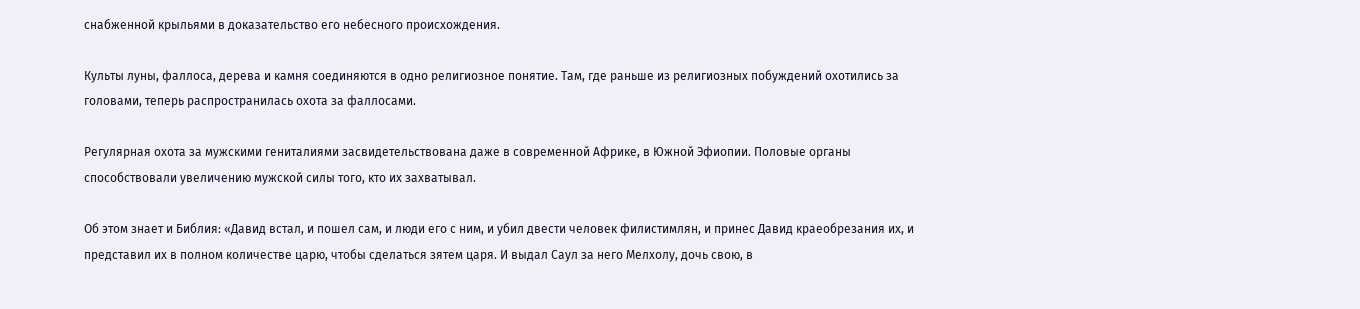снабженной крыльями в доказательство его небесного происхождения.

Культы луны, фаллоса, дерева и камня соединяются в одно религиозное понятие. Там, где раньше из религиозных побуждений охотились за головами, теперь распространилась охота за фаллосами.

Регулярная охота за мужскими гениталиями засвидетельствована даже в современной Африке, в Южной Эфиопии. Половые органы способствовали увеличению мужской силы того, кто их захватывал.

Об этом знает и Библия: «Давид встал, и пошел сам, и люди его с ним, и убил двести человек филистимлян, и принес Давид краеобрезания их, и представил их в полном количестве царю, чтобы сделаться зятем царя. И выдал Саул за него Мелхолу, дочь свою, в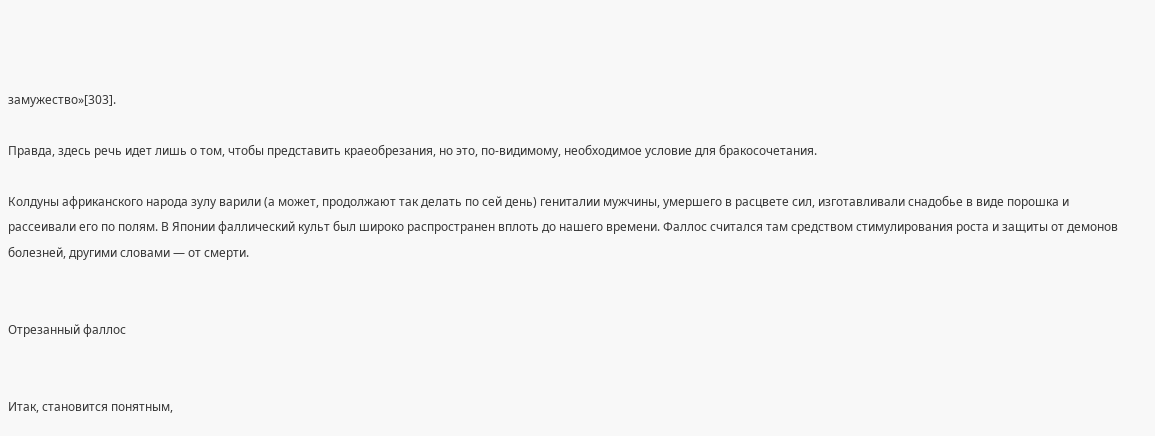замужество»[303].

Правда, здесь речь идет лишь о том, чтобы представить краеобрезания, но это, по-видимому, необходимое условие для бракосочетания.

Колдуны африканского народа зулу варили (а может, продолжают так делать по сей день) гениталии мужчины, умершего в расцвете сил, изготавливали снадобье в виде порошка и рассеивали его по полям. В Японии фаллический культ был широко распространен вплоть до нашего времени. Фаллос считался там средством стимулирования роста и защиты от демонов болезней, другими словами — от смерти.


Отрезанный фаллос


Итак, становится понятным,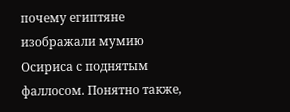почему египтяне изображали мумию Осириса с поднятым фаллосом. Понятно также,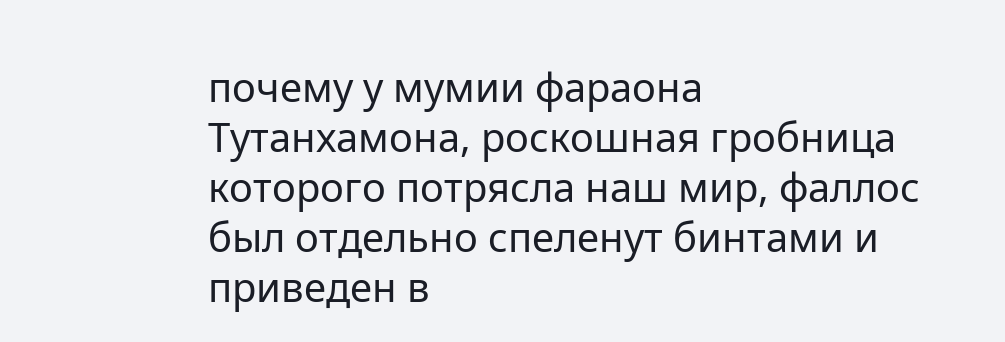почему у мумии фараона Тутанхамона, роскошная гробница которого потрясла наш мир, фаллос был отдельно спеленут бинтами и приведен в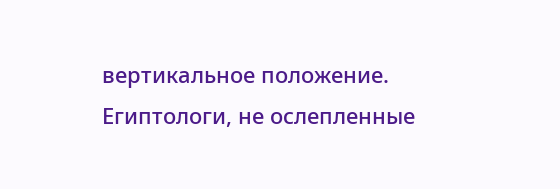вертикальное положение. Египтологи, не ослепленные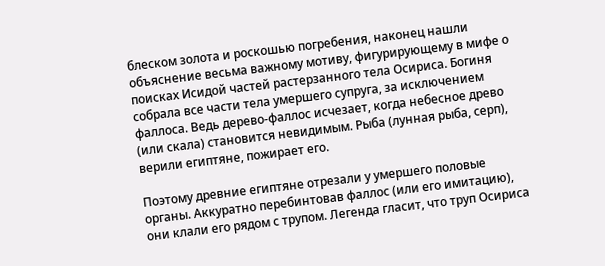блеском золота и роскошью погребения, наконец нашли объяснение весьма важному мотиву, фигурирующему в мифе о поисках Исидой частей растерзанного тела Осириса. Богиня собрала все части тела умершего супруга, за исключением фаллоса. Ведь дерево-фаллос исчезает, когда небесное древо (или скала) становится невидимым. Рыба (лунная рыба, серп), верили египтяне, пожирает его.

Поэтому древние египтяне отрезали у умершего половые органы. Аккуратно перебинтовав фаллос (или его имитацию), они клали его рядом с трупом. Легенда гласит, что труп Осириса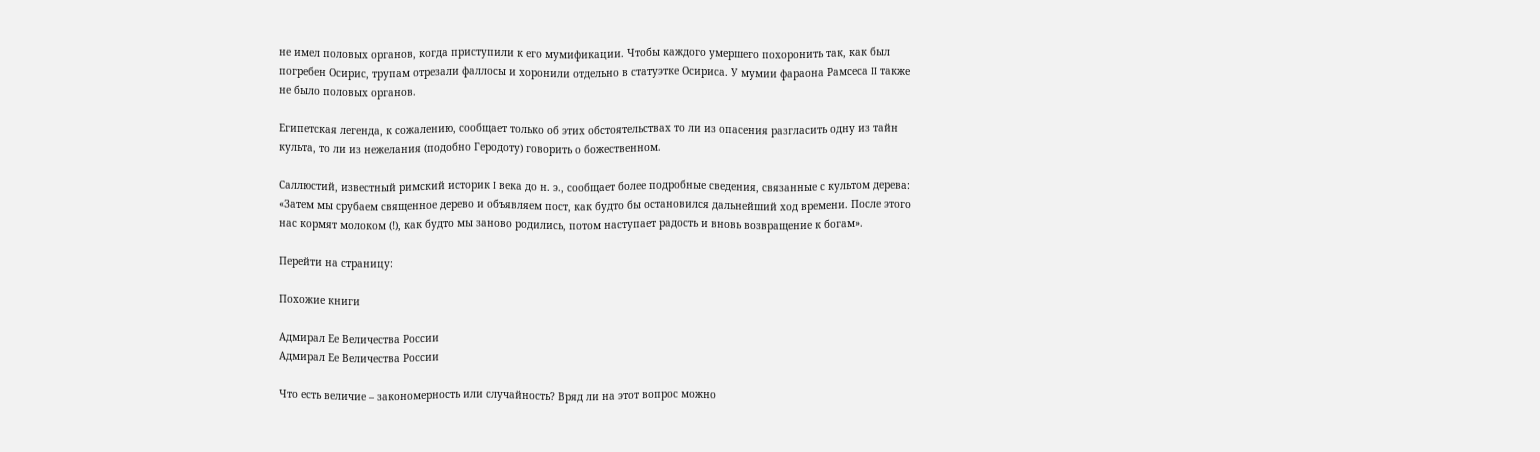не имел половых органов, когда приступили к его мумификации. Чтобы каждого умершего похоронить так, как был погребен Осирис, трупам отрезали фаллосы и хоронили отдельно в статуэтке Осириса. У мумии фараона Рамсеса II также не было половых органов.

Египетская легенда, к сожалению, сообщает только об этих обстоятельствах то ли из опасения разгласить одну из тайн культа, то ли из нежелания (подобно Геродоту) говорить о божественном.

Саллюстий, известный римский историк I века до н. э., сообщает более подробные сведения, связанные с культом дерева: «Затем мы срубаем священное дерево и объявляем пост, как будто бы остановился дальнейший ход времени. После этого нас кормят молоком (!), как будто мы заново родились, потом наступает радость и вновь возвращение к богам».

Перейти на страницу:

Похожие книги

Адмирал Ее Величества России
Адмирал Ее Величества России

Что есть величие – закономерность или случайность? Вряд ли на этот вопрос можно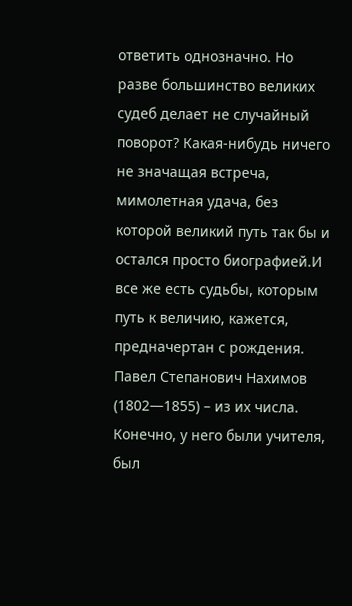ответить однозначно. Но разве большинство великих судеб делает не случайный поворот? Какая-нибудь ничего не значащая встреча, мимолетная удача, без которой великий путь так бы и остался просто биографией.И все же есть судьбы, которым путь к величию, кажется, предначертан с рождения. Павел Степанович Нахимов (1802—1855) – из их числа. Конечно, у него были учителя, был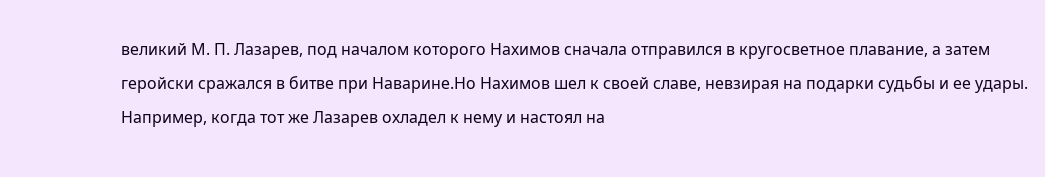великий М. П. Лазарев, под началом которого Нахимов сначала отправился в кругосветное плавание, а затем геройски сражался в битве при Наварине.Но Нахимов шел к своей славе, невзирая на подарки судьбы и ее удары. Например, когда тот же Лазарев охладел к нему и настоял на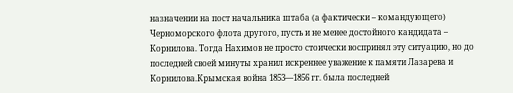назначении на пост начальника штаба (а фактически – командующего) Черноморского флота другого, пусть и не менее достойного кандидата – Корнилова. Тогда Нахимов не просто стоически воспринял эту ситуацию, но до последней своей минуты хранил искреннее уважение к памяти Лазарева и Корнилова.Крымская война 1853—1856 гг. была последней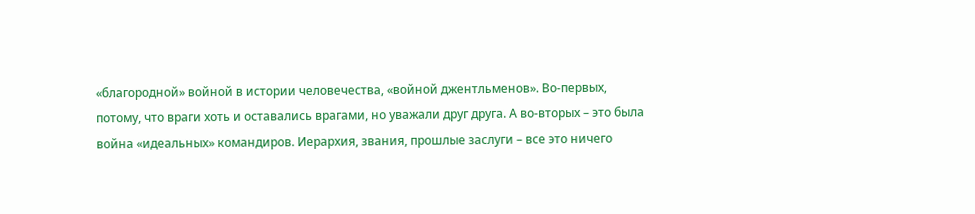«благородной» войной в истории человечества, «войной джентльменов». Во-первых, потому, что враги хоть и оставались врагами, но уважали друг друга. А во-вторых – это была война «идеальных» командиров. Иерархия, звания, прошлые заслуги – все это ничего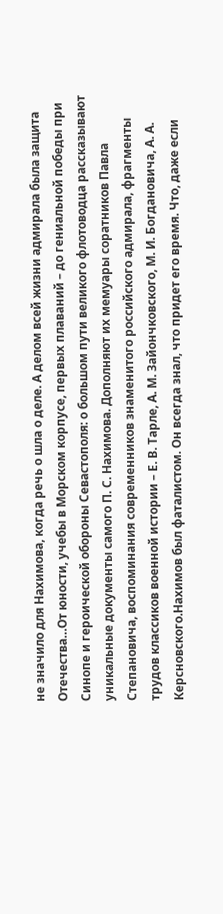не значило для Нахимова, когда речь о шла о деле. А делом всей жизни адмирала была защита Отечества…От юности, учебы в Морском корпусе, первых плаваний – до гениальной победы при Синопе и героической обороны Севастополя: о большом пути великого флотоводца рассказывают уникальные документы самого П. С. Нахимова. Дополняют их мемуары соратников Павла Степановича, воспоминания современников знаменитого российского адмирала, фрагменты трудов классиков военной истории – Е. В. Тарле, А. М. Зайончковского, М. И. Богдановича, А. А. Керсновского.Нахимов был фаталистом. Он всегда знал, что придет его время. Что, даже если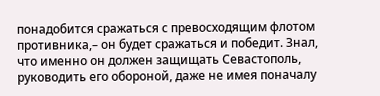понадобится сражаться с превосходящим флотом противника,– он будет сражаться и победит. Знал, что именно он должен защищать Севастополь, руководить его обороной, даже не имея поначалу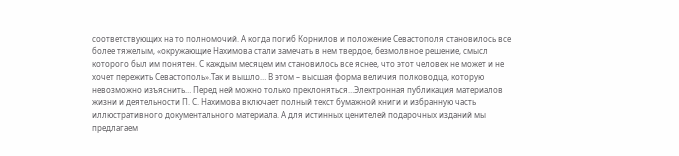соответствующих на то полномочий. А когда погиб Корнилов и положение Севастополя становилось все более тяжелым, «окружающие Нахимова стали замечать в нем твердое, безмолвное решение, смысл которого был им понятен. С каждым месяцем им становилось все яснее, что этот человек не может и не хочет пережить Севастополь».Так и вышло… В этом – высшая форма величия полководца, которую невозможно изъяснить… Перед ней можно только преклоняться…Электронная публикация материалов жизни и деятельности П. С. Нахимова включает полный текст бумажной книги и избранную часть иллюстративного документального материала. А для истинных ценителей подарочных изданий мы предлагаем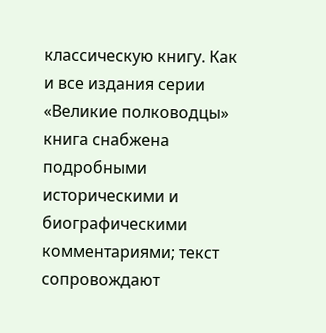классическую книгу. Как и все издания серии «Великие полководцы» книга снабжена подробными историческими и биографическими комментариями; текст сопровождают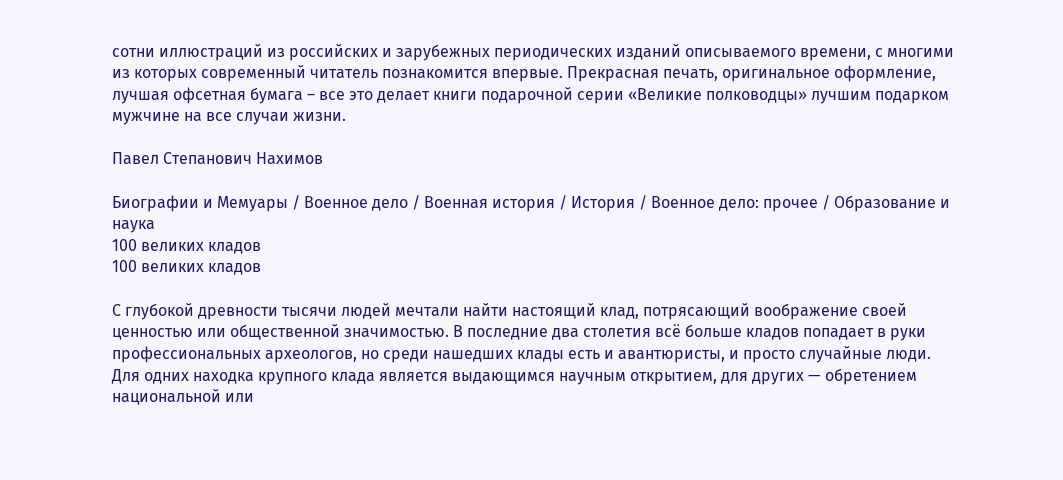сотни иллюстраций из российских и зарубежных периодических изданий описываемого времени, с многими из которых современный читатель познакомится впервые. Прекрасная печать, оригинальное оформление, лучшая офсетная бумага – все это делает книги подарочной серии «Великие полководцы» лучшим подарком мужчине на все случаи жизни.

Павел Степанович Нахимов

Биографии и Мемуары / Военное дело / Военная история / История / Военное дело: прочее / Образование и наука
100 великих кладов
100 великих кладов

С глубокой древности тысячи людей мечтали найти настоящий клад, потрясающий воображение своей ценностью или общественной значимостью. В последние два столетия всё больше кладов попадает в руки профессиональных археологов, но среди нашедших клады есть и авантюристы, и просто случайные люди. Для одних находка крупного клада является выдающимся научным открытием, для других — обретением национальной или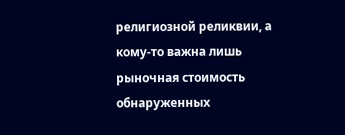религиозной реликвии, а кому-то важна лишь рыночная стоимость обнаруженных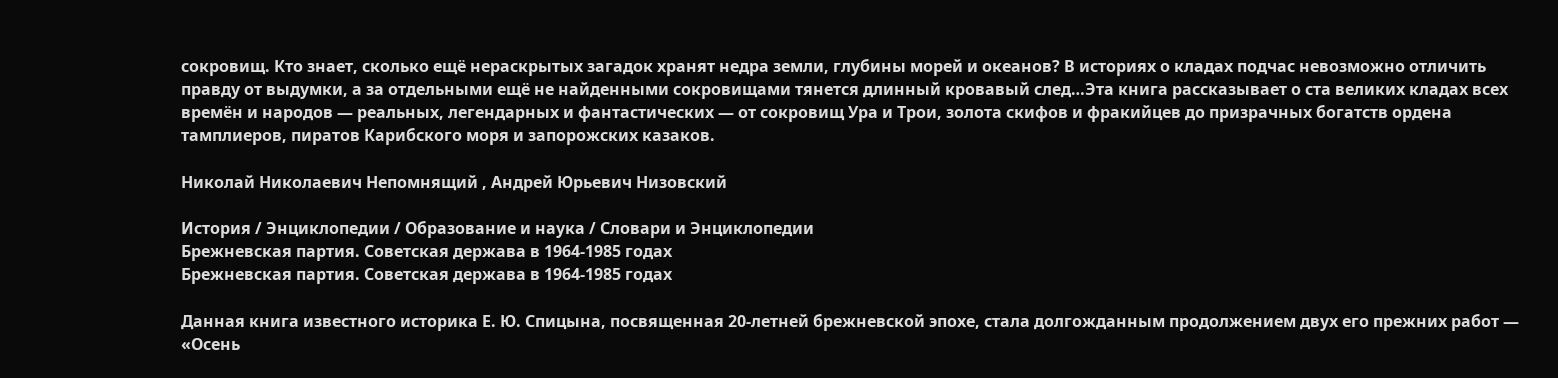сокровищ. Кто знает, сколько ещё нераскрытых загадок хранят недра земли, глубины морей и океанов? В историях о кладах подчас невозможно отличить правду от выдумки, а за отдельными ещё не найденными сокровищами тянется длинный кровавый след…Эта книга рассказывает о ста великих кладах всех времён и народов — реальных, легендарных и фантастических — от сокровищ Ура и Трои, золота скифов и фракийцев до призрачных богатств ордена тамплиеров, пиратов Карибского моря и запорожских казаков.

Николай Николаевич Непомнящий , Андрей Юрьевич Низовский

История / Энциклопедии / Образование и наука / Словари и Энциклопедии
Брежневская партия. Советская держава в 1964-1985 годах
Брежневская партия. Советская держава в 1964-1985 годах

Данная книга известного историка Е. Ю. Спицына, посвященная 20-летней брежневской эпохе, стала долгожданным продолжением двух его прежних работ — «Осень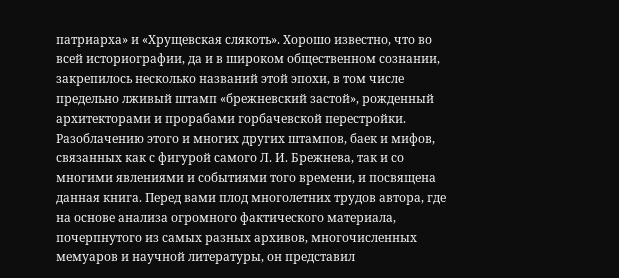патриарха» и «Хрущевская слякоть». Хорошо известно, что во всей историографии, да и в широком общественном сознании, закрепилось несколько названий этой эпохи, в том числе предельно лживый штамп «брежневский застой», рожденный архитекторами и прорабами горбачевской перестройки. Разоблачению этого и многих других штампов, баек и мифов, связанных как с фигурой самого Л. И. Брежнева, так и со многими явлениями и событиями того времени, и посвящена данная книга. Перед вами плод многолетних трудов автора, где на основе анализа огромного фактического материала, почерпнутого из самых разных архивов, многочисленных мемуаров и научной литературы, он представил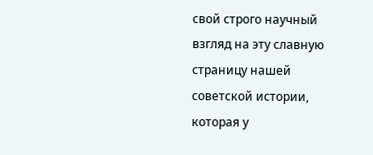свой строго научный взгляд на эту славную страницу нашей советской истории, которая у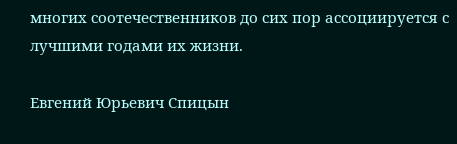многих соотечественников до сих пор ассоциируется с лучшими годами их жизни.

Евгений Юрьевич Спицын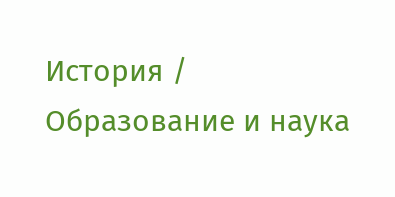История / Образование и наука